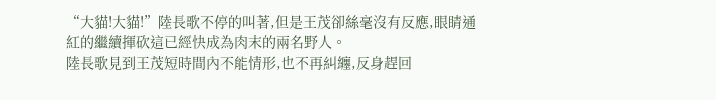“大貓!大貓!”陸長歌不停的叫著,但是王茂卻絲毫沒有反應,眼睛通紅的繼續揮砍這已經快成為肉末的兩名野人。
陸長歌見到王茂短時間內不能情形,也不再糾纏,反身趕回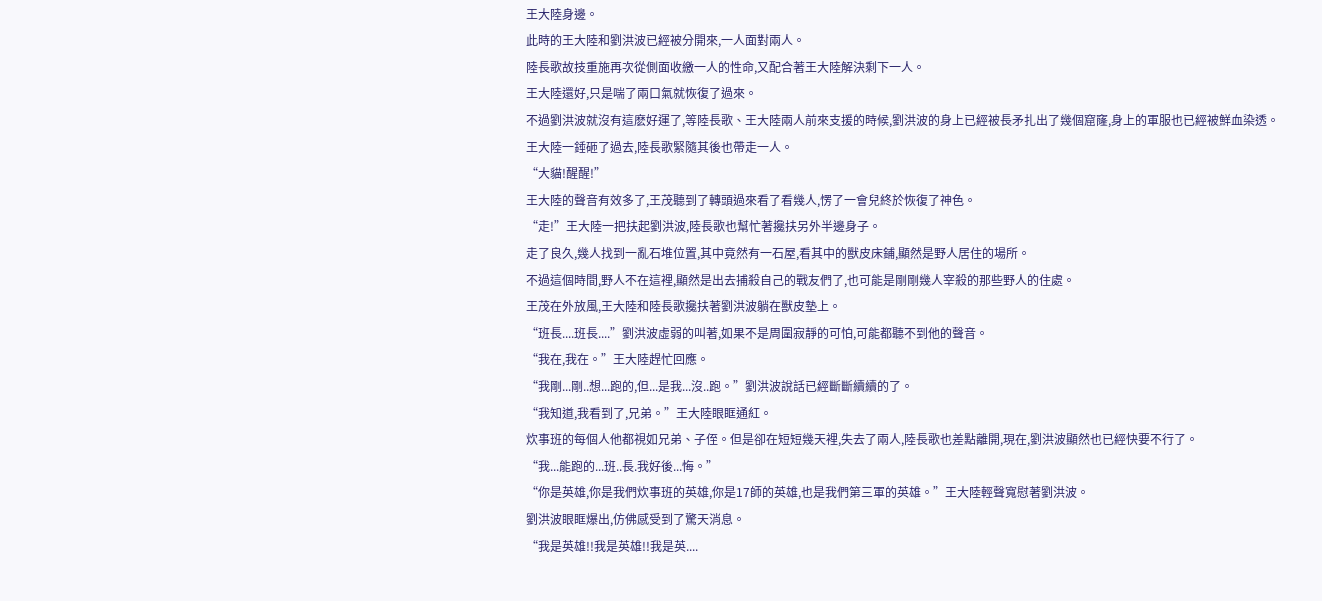王大陸身邊。
此時的王大陸和劉洪波已經被分開來,一人面對兩人。
陸長歌故技重施再次從側面收繳一人的性命,又配合著王大陸解決剩下一人。
王大陸還好,只是喘了兩口氣就恢復了過來。
不過劉洪波就沒有這麽好運了,等陸長歌、王大陸兩人前來支援的時候,劉洪波的身上已經被長矛扎出了幾個窟窿,身上的軍服也已經被鮮血染透。
王大陸一錘砸了過去,陸長歌緊隨其後也帶走一人。
“大貓!醒醒!”
王大陸的聲音有效多了,王茂聽到了轉頭過來看了看幾人,愣了一會兒終於恢復了神色。
“走!”王大陸一把扶起劉洪波,陸長歌也幫忙著攙扶另外半邊身子。
走了良久,幾人找到一亂石堆位置,其中竟然有一石屋,看其中的獸皮床鋪,顯然是野人居住的場所。
不過這個時間,野人不在這裡,顯然是出去捕殺自己的戰友們了,也可能是剛剛幾人宰殺的那些野人的住處。
王茂在外放風,王大陸和陸長歌攙扶著劉洪波躺在獸皮墊上。
“班長....班長....”劉洪波虛弱的叫著,如果不是周圍寂靜的可怕,可能都聽不到他的聲音。
“我在,我在。”王大陸趕忙回應。
“我剛...剛..想...跑的,但...是我...沒..跑。”劉洪波說話已經斷斷續續的了。
“我知道,我看到了,兄弟。”王大陸眼眶通紅。
炊事班的每個人他都視如兄弟、子侄。但是卻在短短幾天裡,失去了兩人,陸長歌也差點離開,現在,劉洪波顯然也已經快要不行了。
“我...能跑的...班..長.我好後...悔。”
“你是英雄,你是我們炊事班的英雄,你是17師的英雄,也是我們第三軍的英雄。”王大陸輕聲寬慰著劉洪波。
劉洪波眼眶爆出,仿佛感受到了驚天消息。
“我是英雄!!我是英雄!!我是英....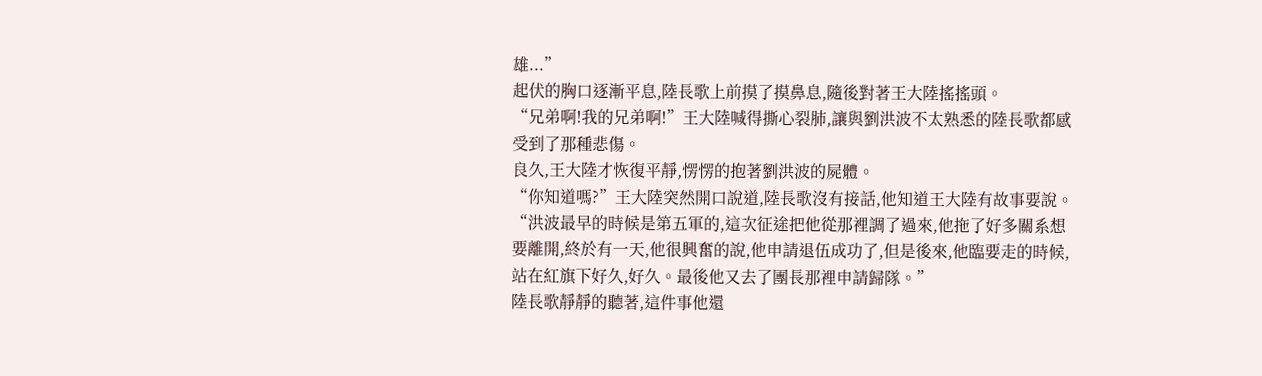雄...”
起伏的胸口逐漸平息,陸長歌上前摸了摸鼻息,隨後對著王大陸搖搖頭。
“兄弟啊!我的兄弟啊!”王大陸喊得撕心裂肺,讓與劉洪波不太熟悉的陸長歌都感受到了那種悲傷。
良久,王大陸才恢復平靜,愣愣的抱著劉洪波的屍體。
“你知道嗎?”王大陸突然開口說道,陸長歌沒有接話,他知道王大陸有故事要說。
“洪波最早的時候是第五軍的,這次征途把他從那裡調了過來,他拖了好多關系想要離開,終於有一天,他很興奮的說,他申請退伍成功了,但是後來,他臨要走的時候,站在紅旗下好久,好久。最後他又去了團長那裡申請歸隊。”
陸長歌靜靜的聽著,這件事他還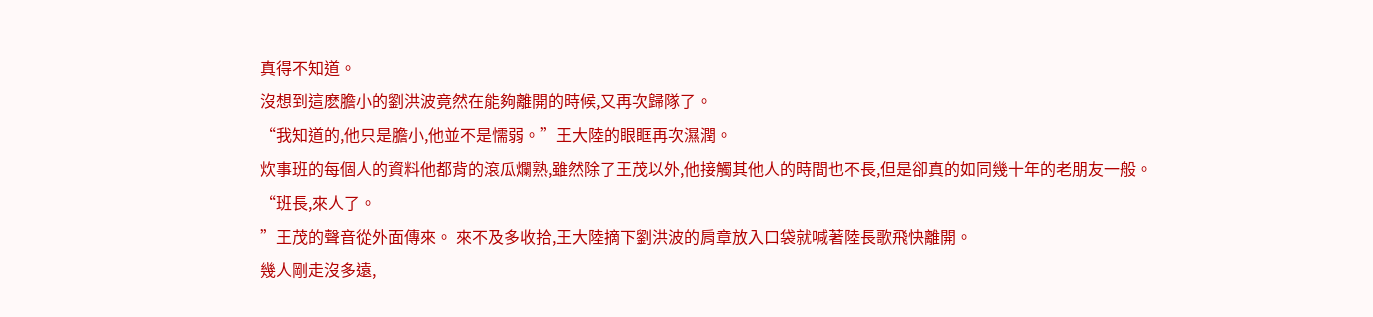真得不知道。
沒想到這麽膽小的劉洪波竟然在能夠離開的時候,又再次歸隊了。
“我知道的,他只是膽小,他並不是懦弱。”王大陸的眼眶再次濕潤。
炊事班的每個人的資料他都背的滾瓜爛熟,雖然除了王茂以外,他接觸其他人的時間也不長,但是卻真的如同幾十年的老朋友一般。
“班長,來人了。
”王茂的聲音從外面傳來。 來不及多收拾,王大陸摘下劉洪波的肩章放入口袋就喊著陸長歌飛快離開。
幾人剛走沒多遠,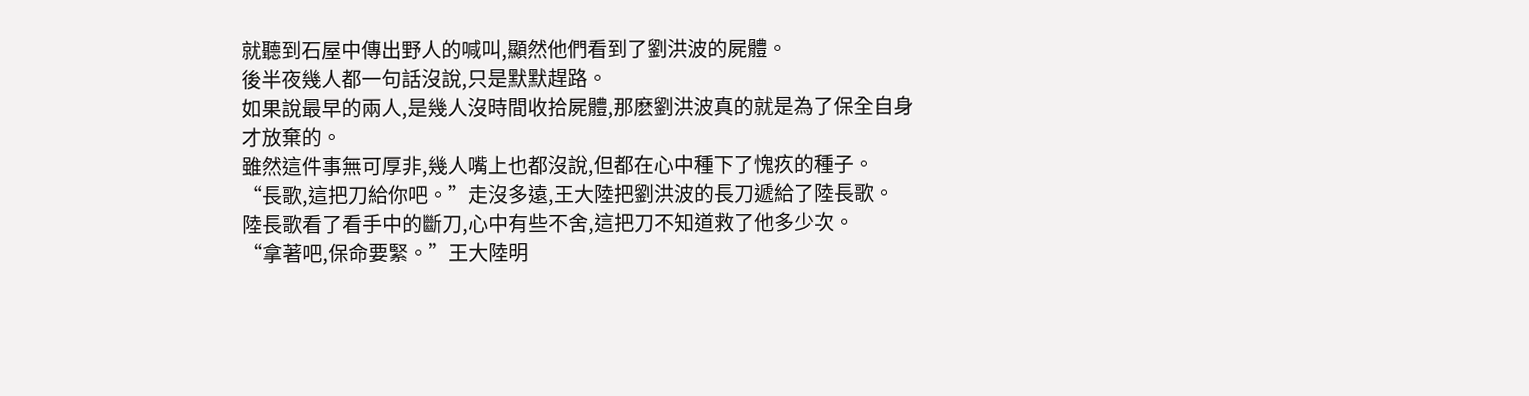就聽到石屋中傳出野人的喊叫,顯然他們看到了劉洪波的屍體。
後半夜幾人都一句話沒說,只是默默趕路。
如果說最早的兩人,是幾人沒時間收拾屍體,那麽劉洪波真的就是為了保全自身才放棄的。
雖然這件事無可厚非,幾人嘴上也都沒說,但都在心中種下了愧疚的種子。
“長歌,這把刀給你吧。”走沒多遠,王大陸把劉洪波的長刀遞給了陸長歌。
陸長歌看了看手中的斷刀,心中有些不舍,這把刀不知道救了他多少次。
“拿著吧,保命要緊。”王大陸明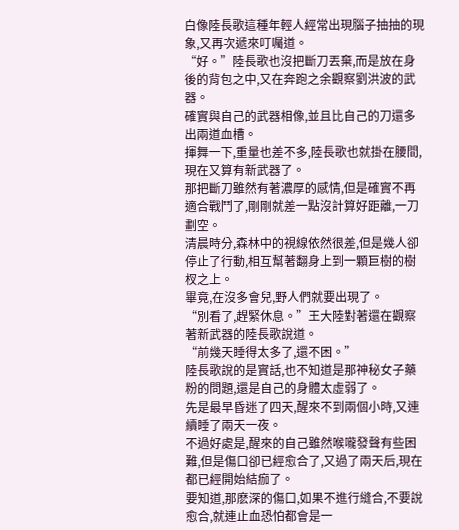白像陸長歌這種年輕人經常出現腦子抽抽的現象,又再次遞來叮囑道。
“好。”陸長歌也沒把斷刀丟棄,而是放在身後的背包之中,又在奔跑之余觀察劉洪波的武器。
確實與自己的武器相像,並且比自己的刀還多出兩道血槽。
揮舞一下,重量也差不多,陸長歌也就掛在腰間,現在又算有新武器了。
那把斷刀雖然有著濃厚的感情,但是確實不再適合戰鬥了,剛剛就差一點沒計算好距離,一刀劃空。
清晨時分,森林中的視線依然很差,但是幾人卻停止了行動,相互幫著翻身上到一顆巨樹的樹杈之上。
畢竟,在沒多會兒,野人們就要出現了。
“別看了,趕緊休息。”王大陸對著還在觀察著新武器的陸長歌說道。
“前幾天睡得太多了,還不困。”
陸長歌說的是實話,也不知道是那神秘女子藥粉的問題,還是自己的身體太虛弱了。
先是最早昏迷了四天,醒來不到兩個小時,又連續睡了兩天一夜。
不過好處是,醒來的自己雖然喉嚨發聲有些困難,但是傷口卻已經愈合了,又過了兩天后,現在都已經開始結痂了。
要知道,那麽深的傷口,如果不進行縫合,不要說愈合,就連止血恐怕都會是一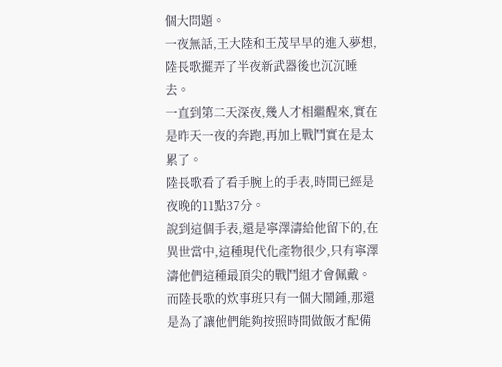個大問題。
一夜無話,王大陸和王茂早早的進入夢想,陸長歌擺弄了半夜新武器後也沉沉睡去。
一直到第二天深夜,幾人才相繼醒來,實在是昨天一夜的奔跑,再加上戰鬥實在是太累了。
陸長歌看了看手腕上的手表,時間已經是夜晚的11點37分。
說到這個手表,還是寧澤濤給他留下的,在異世當中,這種現代化產物很少,只有寧澤濤他們這種最頂尖的戰鬥組才會佩戴。
而陸長歌的炊事班只有一個大鬧鍾,那還是為了讓他們能夠按照時間做飯才配備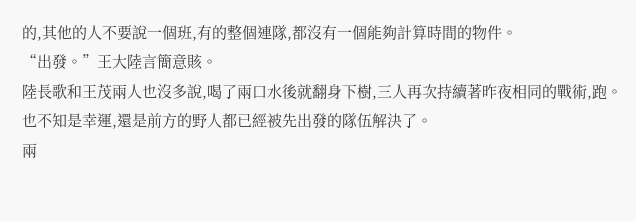的,其他的人不要說一個班,有的整個連隊,都沒有一個能夠計算時間的物件。
“出發。”王大陸言簡意賅。
陸長歌和王茂兩人也沒多說,喝了兩口水後就翻身下樹,三人再次持續著昨夜相同的戰術,跑。
也不知是幸運,還是前方的野人都已經被先出發的隊伍解決了。
兩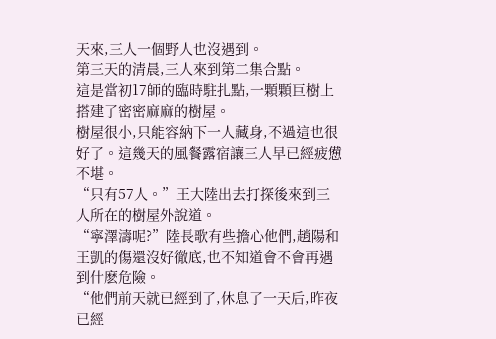天來,三人一個野人也沒遇到。
第三天的清晨,三人來到第二集合點。
這是當初17師的臨時駐扎點,一顆顆巨樹上搭建了密密麻麻的樹屋。
樹屋很小,只能容納下一人藏身,不過這也很好了。這幾天的風餐露宿讓三人早已經疲憊不堪。
“只有57人。”王大陸出去打探後來到三人所在的樹屋外說道。
“寧澤濤呢?”陸長歌有些擔心他們,趙陽和王凱的傷還沒好徹底,也不知道會不會再遇到什麽危險。
“他們前天就已經到了,休息了一天后,昨夜已經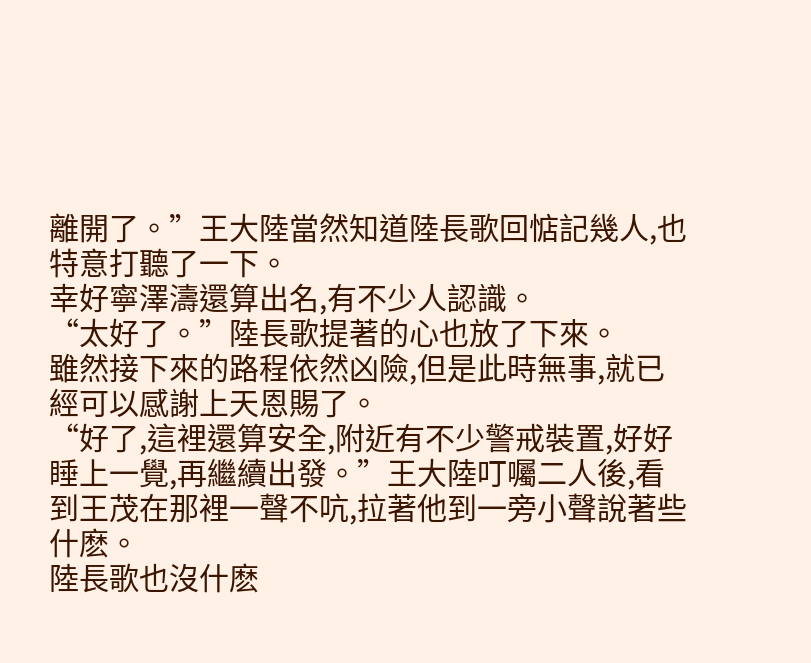離開了。”王大陸當然知道陸長歌回惦記幾人,也特意打聽了一下。
幸好寧澤濤還算出名,有不少人認識。
“太好了。”陸長歌提著的心也放了下來。
雖然接下來的路程依然凶險,但是此時無事,就已經可以感謝上天恩賜了。
“好了,這裡還算安全,附近有不少警戒裝置,好好睡上一覺,再繼續出發。”王大陸叮囑二人後,看到王茂在那裡一聲不吭,拉著他到一旁小聲說著些什麽。
陸長歌也沒什麽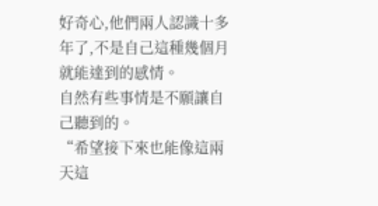好奇心,他們兩人認識十多年了,不是自己這種幾個月就能達到的感情。
自然有些事情是不願讓自己聽到的。
“希望接下來也能像這兩天這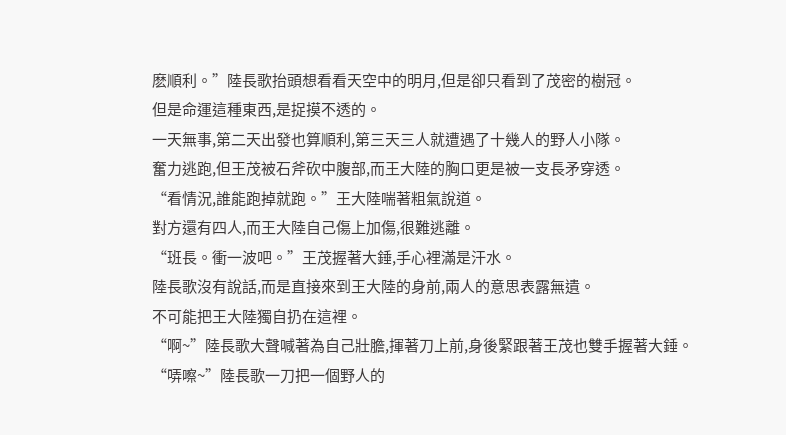麽順利。”陸長歌抬頭想看看天空中的明月,但是卻只看到了茂密的樹冠。
但是命運這種東西,是捉摸不透的。
一天無事,第二天出發也算順利,第三天三人就遭遇了十幾人的野人小隊。
奮力逃跑,但王茂被石斧砍中腹部,而王大陸的胸口更是被一支長矛穿透。
“看情況,誰能跑掉就跑。”王大陸喘著粗氣說道。
對方還有四人,而王大陸自己傷上加傷,很難逃離。
“班長。衝一波吧。”王茂握著大錘,手心裡滿是汗水。
陸長歌沒有說話,而是直接來到王大陸的身前,兩人的意思表露無遺。
不可能把王大陸獨自扔在這裡。
“啊~”陸長歌大聲喊著為自己壯膽,揮著刀上前,身後緊跟著王茂也雙手握著大錘。
“哢嚓~”陸長歌一刀把一個野人的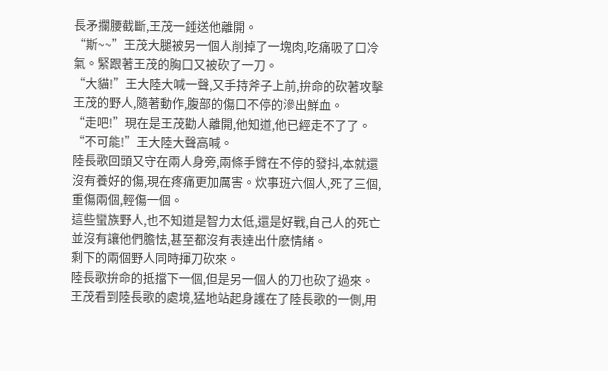長矛攔腰截斷,王茂一錘送他離開。
“斯~~”王茂大腿被另一個人削掉了一塊肉,吃痛吸了口冷氣。緊跟著王茂的胸口又被砍了一刀。
“大貓!”王大陸大喊一聲,又手持斧子上前,拚命的砍著攻擊王茂的野人,隨著動作,腹部的傷口不停的滲出鮮血。
“走吧!”現在是王茂勸人離開,他知道,他已經走不了了。
“不可能!”王大陸大聲高喊。
陸長歌回頭又守在兩人身旁,兩條手臂在不停的發抖,本就還沒有養好的傷,現在疼痛更加厲害。炊事班六個人,死了三個,重傷兩個,輕傷一個。
這些蠻族野人,也不知道是智力太低,還是好戰,自己人的死亡並沒有讓他們膽怯,甚至都沒有表達出什麽情緒。
剩下的兩個野人同時揮刀砍來。
陸長歌拚命的抵擋下一個,但是另一個人的刀也砍了過來。
王茂看到陸長歌的處境,猛地站起身護在了陸長歌的一側,用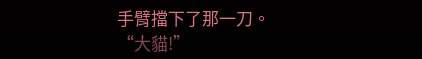手臂擋下了那一刀。
“大貓!”